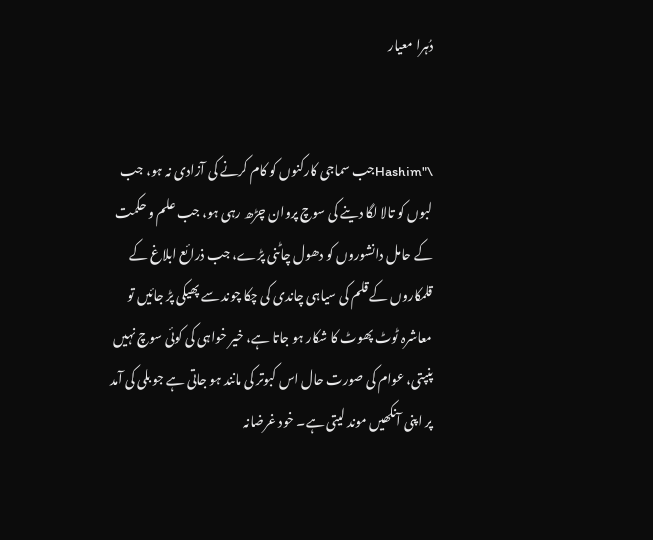دُہرا معیار


\"Hashimجب سماجی کارکنوں کو کام کرنے کی آزادی نہ ہو، جب لبوں کو تالا لگا دینے کی سوچ پروان چڑھ رہی ہو، جب علم و حکمت کے حامل دانشوروں کو دھول چاٹنی پڑے، جب ذرائع ابلاغ کے قلمکاروں کے قلم کی سیاہی چاندی کی چکا چوند سے پھیکی پڑ جائیں تو معاشرہ ٹوٹ پھوٹ کا شکار ہو جاتا ہے، خیر خواہی کی کوئی سوچ نہیں پنپتی، عوام کی صورت حال اس کبوتر کی مانند ہو جاتی ہے جو بلی کی آمد پر اپنی آنکھیں موند لیتی ہے۔ خود غرضانہ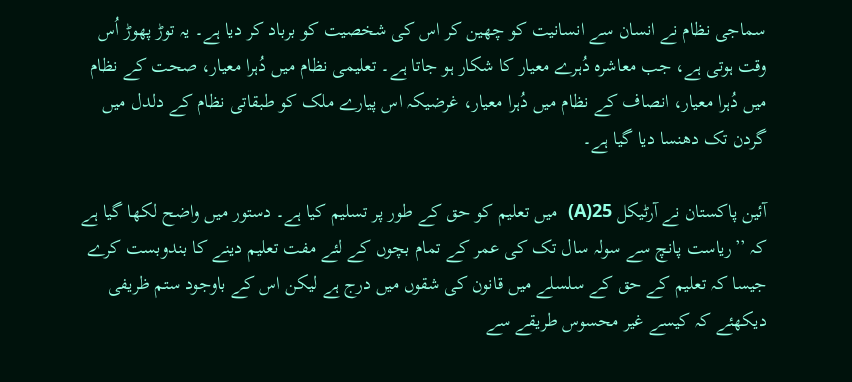سماجی نظام نے انسان سے انسانیت کو چھین کر اس کی شخصیت کو برباد کر دیا ہے۔ یہ توڑ پھوڑ اُس وقت ہوتی ہے، جب معاشرہ دُہرے معیار کا شکار ہو جاتا ہے۔ تعلیمی نظام میں دُہرا معیار، صحت کے نظام میں دُہرا معیار، انصاف کے نظام میں دُہرا معیار، غرضیکہ اس پیارے ملک کو طبقاتی نظام کے دلدل میں گردن تک دھنسا دیا گیا ہے۔

آئین پاکستان نے آرٹیکل 25(A)  میں تعلیم کو حق کے طور پر تسلیم کیا ہے۔ دستور میں واضح لکھا گیا ہے کہ ’’ریاست پانچ سے سولہ سال تک کی عمر کے تمام بچوں کے لئے مفت تعلیم دینے کا بندوبست کرے جیسا کہ تعلیم کے حق کے سلسلے میں قانون کی شقوں میں درج ہے لیکن اس کے باوجود ستم ظریفی دیکھئے کہ کیسے غیر محسوس طریقے سے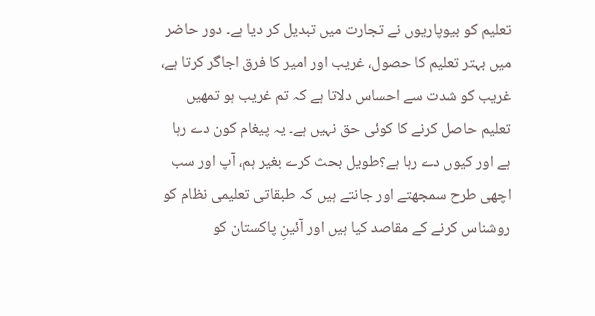تعلیم کو بیوپاریوں نے تجارت میں تبدیل کر دیا ہے۔ دور حاضر میں بہتر تعلیم کا حصول، غریب اور امیر کا فرق اجاگر کرتا ہے، غریب کو شدت سے احساس دلاتا ہے کہ تم غریب ہو تمھیں تعلیم حاصل کرنے کا کوئی حق نہیں ہے۔ یہ پیغام کون دے رہا ہے اور کیوں دے رہا ہے؟طویل بحث کرے بغیر ہم، آپ اور سب اچھی طرح سمجھتے اور جانتے ہیں کہ طبقاتی تعلیمی نظام کو روشناس کرنے کے مقاصد کیا ہیں اور آئینِ پاکستان کو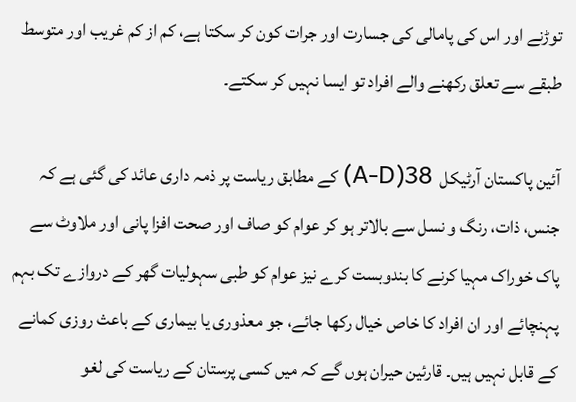توڑنے اور اس کی پامالی کی جسارت اور جرات کون کر سکتا ہے، کم از کم غریب اور متوسط طبقے سے تعلق رکھنے والے افراد تو ایسا نہیں کر سکتے۔

آئین پاکستان آرٹیکل  38(A-D) کے مطابق ریاست پر ذمہ داری عائد کی گئی ہے کہ جنس، ذات، رنگ و نسل سے بالاتر ہو کر عوام کو صاف اور صحت افزا پانی اور ملاوٹ سے پاک خوراک مہیا کرنے کا بندوبست کرے نیز عوام کو طبی سہولیات گھر کے دروازے تک بہم پہنچائے اور ان افراد کا خاص خیال رکھا جائے، جو معذوری یا بیماری کے باعث روزی کمانے کے قابل نہیں ہیں۔ قارئین حیران ہوں گے کہ میں کسی پرستان کے ریاست کی لغو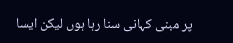پر مبنی کہانی سنا رہا ہوں لیکن ایسا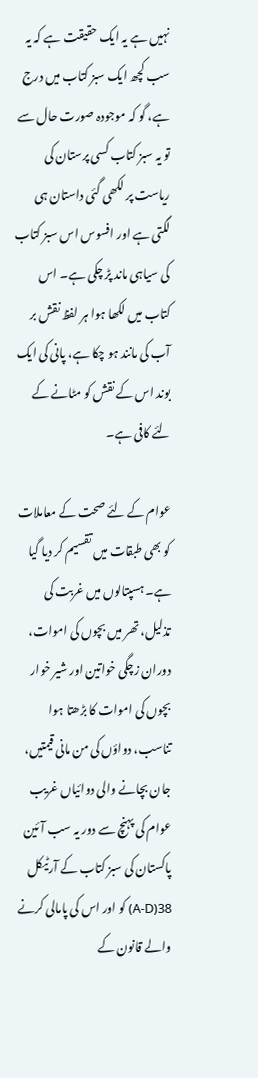نہیں ہے یہ ایک حقیقت ہے کہ یہ سب کچھ ایک سبز کتاب میں درج ہے، گو کہ موجودہ صورت حال سے تو یہ سبز کتاب کسی پرستان کی ریاست پر لکھی گئی داستان ہی لگتی ہے اور افسوس اس سبز کتاب کی سیاہی ماند پڑ چکی ہے۔ اس کتاب میں لکھا ہوا ہر لفظ نقش بر آب کی مانند ہو چکا ہے، پانی کی ایک بوند اس کے نقش کو مٹانے کے لئے کافی ہے۔

عوام کے لئے صحت کے معاملات کو بھی طبقات میں تقسیم کر دیا گیا ہے۔ ہسپتالوں میں غربت کی تذلیل، تھر میں بچوں کی اموات، دوران زچگی خواتین اور شیر خوار بچوں کی اموات کا بڑھتا ہوا تناسب، دواؤں کی من مانی قیمتیں، جان بچانے والی دوائیاں غریب عوام کی پہنچ سے دور یہ سب آئین پاکستان کی سبز کتاب کے آرٹیکل  38(A-D) کو اور اس کی پامالی کرنے والے قانون کے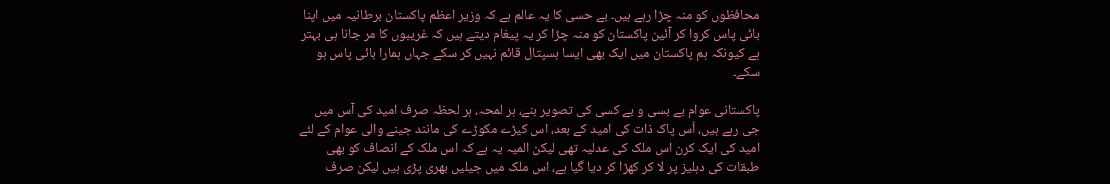محافظوں کو منہ چڑا رہے ہیں۔ بے حسی کا یہ عالم ہے کہ وزیر اعظم پاکستان برطانیہ میں اپنا بائی پاس کروا کر آئین پاکستان کو منہ چڑا کر یہ پیغام دیتے ہیں کہ غریبوں کا مر جانا ہی بہتر ہے کیونکہ ہم پاکستان میں ایک بھی ایسا ہسپتال قائم نہیں کر سکے جہاں ہمارا بائی پاس ہو سکے۔

پاکستانی عوام بے بسی و بے کسی کی تصویر بنے، ہر لمحہ، ہر لحظہ صرف امید کی آس میں جی رہے ہیں، اُس پاک ذات کی امید کے بعد، اس کیڑے مکوڑے کی مانند جینے والی عوام کے لئے امید کی ایک کرن اس ملک کی عدلیہ تھی لیکن المیہ یہ ہے کہ اس ملک کے انصاف کو بھی طبقات کی دہلیز پر لا کر کھڑا کر دیا گیا ہے، اس ملک میں جیلیں بھری پڑی ہیں لیکن صرف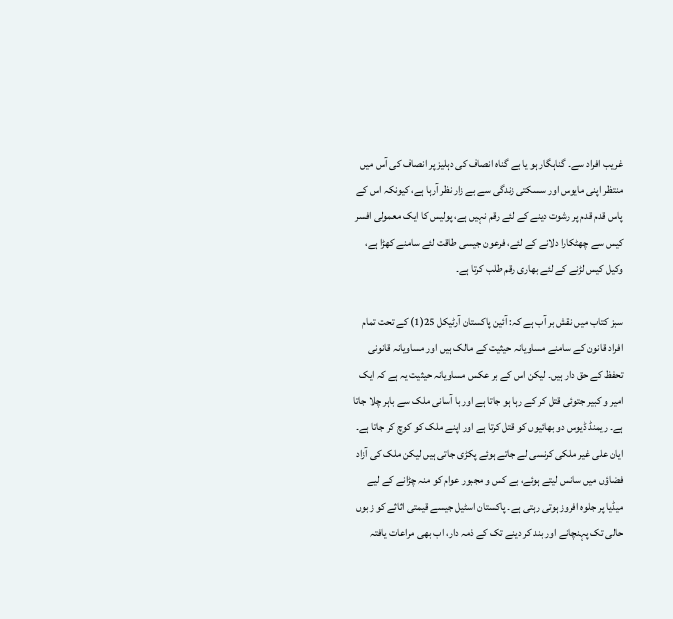غریب افراد سے۔ گناہگار ہو یا بے گناہ انصاف کی دہلیز پر انصاف کی آس میں منتظر اپنی مایوس اور سسکتی زندگی سے بے زار نظر آرہا ہے، کیونکہ اس کے پاس قدم قدم پر رشوت دینے کے لئے رقم نہیں ہے، پولیس کا ایک معمولی افسر کیس سے چھٹکارا دلانے کے لئے، فرعون جیسی طاقت لئے سامنے کھڑا ہے، وکیل کیس لڑنے کے لئے بھاری رقم طلب کرتا ہے۔

سبز کتاب میں نقش بر آب ہے کہ: آئین پاکستان آرٹیکل 25(1) کے تحت تمام افراد قانون کے سامنے مساویانہ حیثیت کے مالک ہیں اور مساویانہ قانونی تحفظ کے حق دار ہیں۔ لیکن اس کے بر عکس مساویانہ حیثیت یہ ہے کہ ایک امیر و کبیر جتوئی قتل کر کے رہا ہو جاتا ہے اور با آسانی ملک سے باہر چلا جاتا ہے۔ ریمنڈ ڈیوس دو بھائیوں کو قتل کرتا ہے اور اپنے ملک کو کوچ کر جاتا ہے۔ ایان علی غیر ملکی کرنسی لے جاتے ہوئے پکڑی جاتی ہیں لیکن ملک کی آزاد فضاؤں میں سانس لیتے ہوئے، بے کس و مجبور عوام کو منہ چڑانے کے لیے میڈیا پر جلوہ افروز ہوتی رہتی ہے۔ پاکستان اسٹیل جیسے قیمتی اثاثے کو زبوں حالی تک پہنچانے اور بند کر دینے تک کے ذمہ دار، اب بھی مراعات یافتہ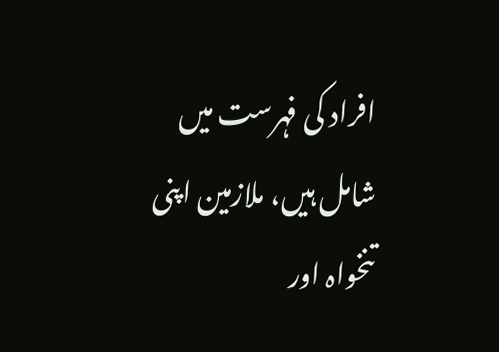افراد کی فہرست میں شامل ہیں، ملازمین اپنی تنخواہ اور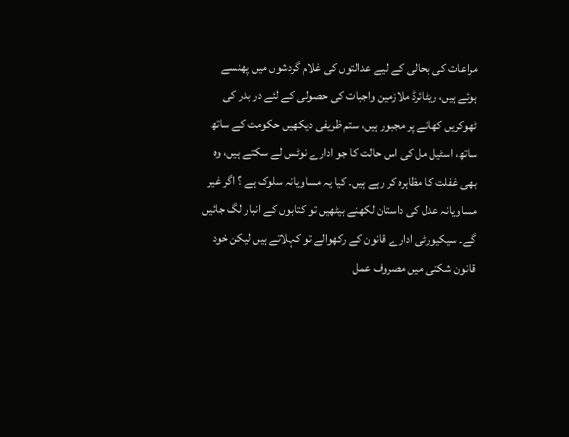مراعات کی بحالی کے لیے عدالتوں کی غلام گردشوں میں پھنسے ہوئے ہیں، ریٹائرڈ ملازمین واجبات کی حصولی کے لئے در بدر کی ٹھوکریں کھانے پر مجبور ہیں، ستم ظریفی دیکھیں حکومت کے ساتھ ساتھ، اسٹیل مل کی اس حالت کا جو ادارے نوٹس لے سکتے ہیں، وہ بھی غفلت کا مظاہرہ کر رہے ہیں۔ کیا یہ مساویانہ سلوک ہے ؟ اگر غیر مساویانہ عدل کی داستان لکھنے بیٹھیں تو کتابوں کے انبار لگ جائیں گے۔ سیکیورٹی ادارے قانون کے رکھوالے تو کہلاتے ہیں لیکن خود قانون شکنی میں مصروف عمل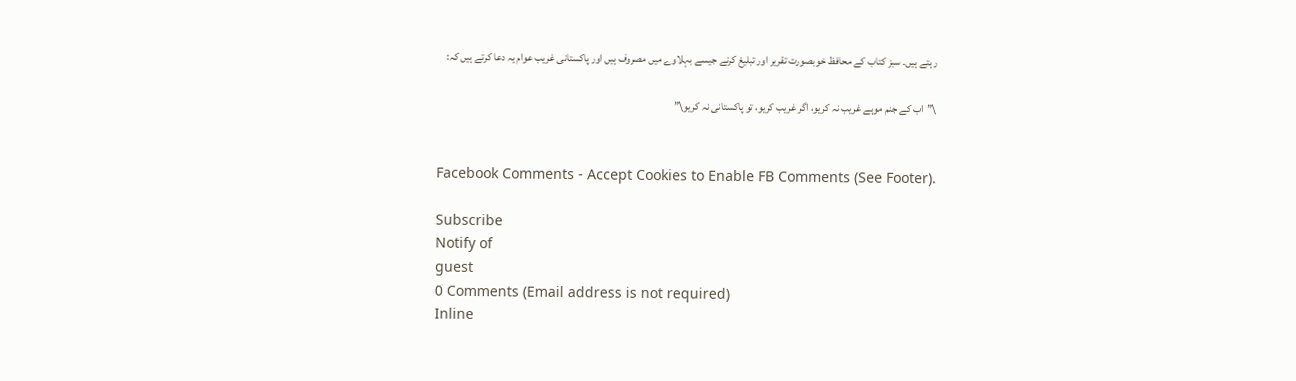رہتے ہیں۔ سبز کتاب کے محافظ خوبصورت تقریر اور تبلیغ کرنے جیسے بہلاوے میں مصروف ہیں اور پاکستانی غریب عوام یہ دعا کرتے ہیں کہ:

\”اب کے جنم موہے غریب نہ کریو، اگر غریب کریو، تو پاکستانی نہ کریو\”


Facebook Comments - Accept Cookies to Enable FB Comments (See Footer).

Subscribe
Notify of
guest
0 Comments (Email address is not required)
Inline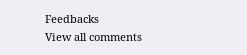Feedbacks
View all comments